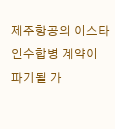제주항공의 이스타 인수합병 계약이
파기될 가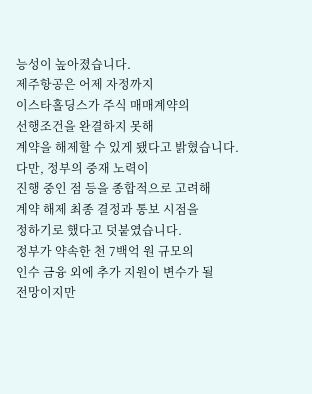능성이 높아졌습니다.
제주항공은 어제 자정까지
이스타홀딩스가 주식 매매계약의
선행조건을 완결하지 못해
계약을 해제할 수 있게 됐다고 밝혔습니다.
다만, 정부의 중재 노력이
진행 중인 점 등을 종합적으로 고려해
계약 해제 최종 결정과 통보 시점을
정하기로 했다고 덧붙였습니다.
정부가 약속한 천 7백억 원 규모의
인수 금융 외에 추가 지원이 변수가 될
전망이지만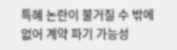특혜 논란이 불거질 수 밖에
없어 계약 파기 가능성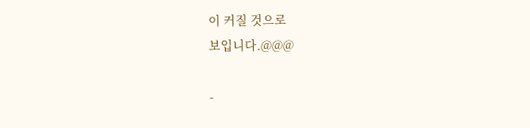이 커질 것으로
보입니다.@@@

-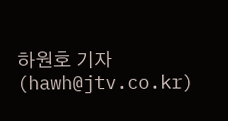하원호 기자 (hawh@jtv.co.kr)